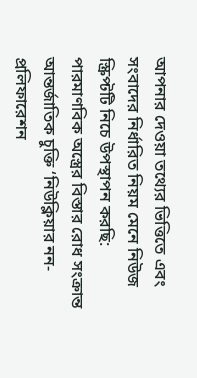আপনার দেওয়া তথ্যের ভিত্তিতে এবং সংবাদের নির্ধারিত নিয়ম মেনে নিউজ স্ক্রিপ্টটি নিচে উপস্থাপন করছি: পারমাণবিক অস্ত্রের বিস্তার রোধ সংক্রান্ত আন্তর্জাতিক চুক্তি ‘নিউক্লিয়ার নন-প্রলিফারেশন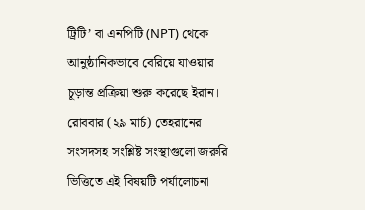ট্রিটি’ বা এনপিটি (NPT) থেকে আনুষ্ঠানিকভাবে বেরিয়ে যাওয়ার চূড়ান্ত প্রক্রিয়া শুরু করেছে ইরান। রোববার (২৯ মার্চ) তেহরানের সংসদসহ সংশ্লিষ্ট সংস্থাগুলো জরুরি ভিত্তিতে এই বিষয়টি পর্যালোচনা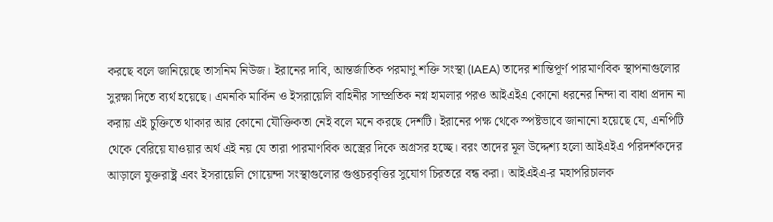করছে বলে জানিয়েছে তাসনিম নিউজ। ইরানের দাবি, আন্তর্জাতিক পরমাণু শক্তি সংস্থা (IAEA) তাদের শান্তিপূর্ণ পারমাণবিক স্থাপনাগুলোর সুরক্ষা দিতে ব্যর্থ হয়েছে। এমনকি মার্কিন ও ইসরায়েলি বাহিনীর সাম্প্রতিক নগ্ন হামলার পরও আইএইএ কোনো ধরনের নিন্দা বা বাধা প্রদান না করায় এই চুক্তিতে থাকার আর কোনো যৌক্তিকতা নেই বলে মনে করছে দেশটি। ইরানের পক্ষ থেকে স্পষ্টভাবে জানানো হয়েছে যে, এনপিটি থেকে বেরিয়ে যাওয়ার অর্থ এই নয় যে তারা পারমাণবিক অস্ত্রের দিকে অগ্রসর হচ্ছে। বরং তাদের মূল উদ্দেশ্য হলো আইএইএ পরিদর্শকদের আড়ালে যুক্তরাষ্ট্র এবং ইসরায়েলি গোয়েন্দা সংস্থাগুলোর গুপ্তচরবৃত্তির সুযোগ চিরতরে বন্ধ করা। আইএইএ-র মহাপরিচালক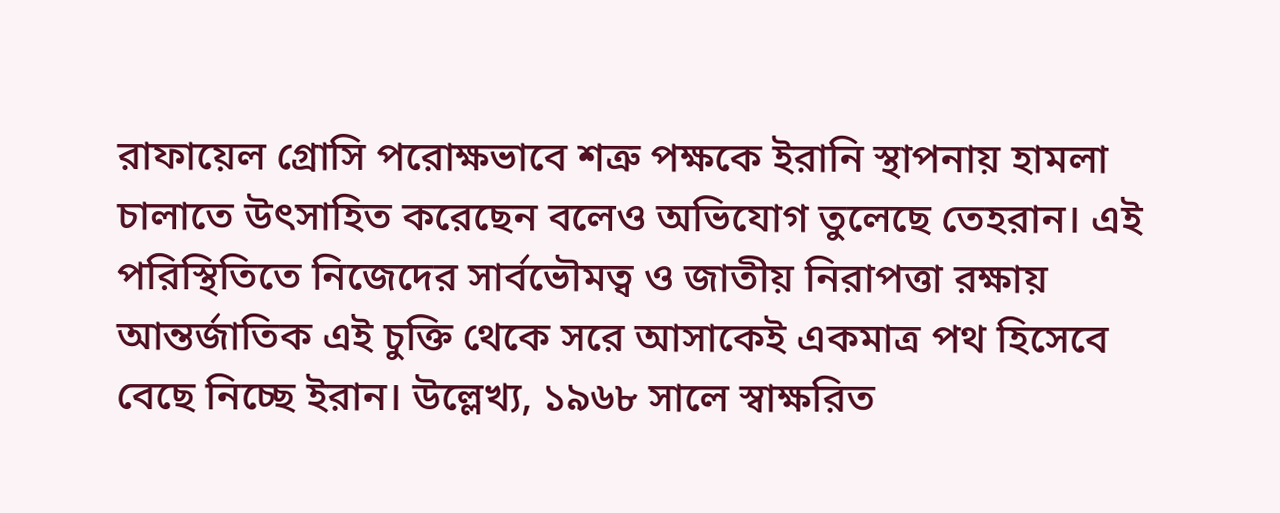রাফায়েল গ্রোসি পরোক্ষভাবে শত্রু পক্ষকে ইরানি স্থাপনায় হামলা চালাতে উৎসাহিত করেছেন বলেও অভিযোগ তুলেছে তেহরান। এই পরিস্থিতিতে নিজেদের সার্বভৌমত্ব ও জাতীয় নিরাপত্তা রক্ষায় আন্তর্জাতিক এই চুক্তি থেকে সরে আসাকেই একমাত্র পথ হিসেবে বেছে নিচ্ছে ইরান। উল্লেখ্য, ১৯৬৮ সালে স্বাক্ষরিত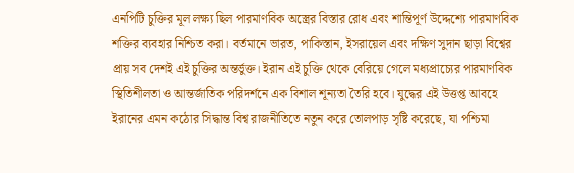এনপিটি চুক্তির মূল লক্ষ্য ছিল পারমাণবিক অস্ত্রের বিস্তার রোধ এবং শান্তিপূর্ণ উদ্দেশ্যে পারমাণবিক শক্তির ব্যবহার নিশ্চিত করা। বর্তমানে ভারত, পাকিস্তান, ইসরায়েল এবং দক্ষিণ সুদান ছাড়া বিশ্বের প্রায় সব দেশই এই চুক্তির অন্তর্ভুক্ত। ইরান এই চুক্তি থেকে বেরিয়ে গেলে মধ্যপ্রাচ্যের পারমাণবিক স্থিতিশীলতা ও আন্তর্জাতিক পরিদর্শনে এক বিশাল শূন্যতা তৈরি হবে। যুদ্ধের এই উত্তপ্ত আবহে ইরানের এমন কঠোর সিদ্ধান্ত বিশ্ব রাজনীতিতে নতুন করে তোলপাড় সৃষ্টি করেছে, যা পশ্চিমা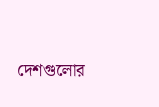দেশগুলোর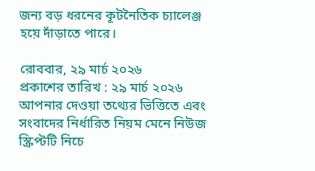জন্য বড় ধরনের কূটনৈতিক চ্যালেঞ্জ হয়ে দাঁড়াতে পারে।

রোববার, ২৯ মার্চ ২০২৬
প্রকাশের তারিখ : ২৯ মার্চ ২০২৬
আপনার দেওয়া তথ্যের ভিত্তিতে এবং সংবাদের নির্ধারিত নিয়ম মেনে নিউজ স্ক্রিপ্টটি নিচে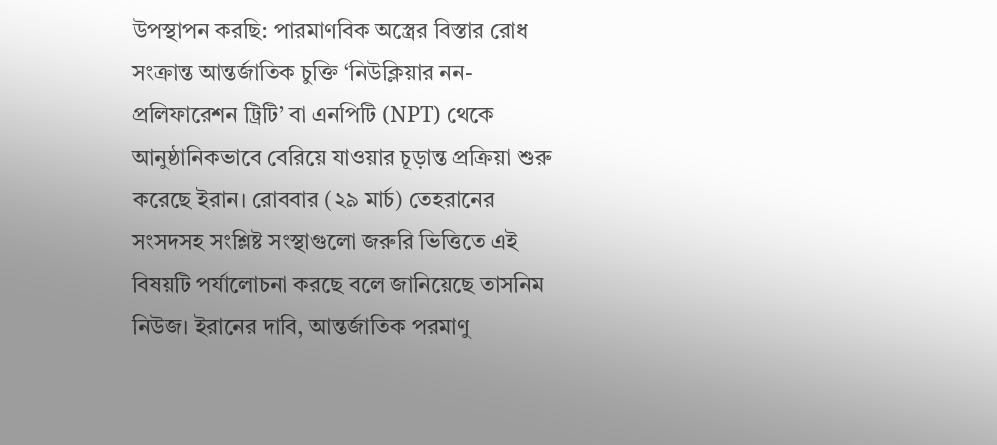উপস্থাপন করছি: পারমাণবিক অস্ত্রের বিস্তার রোধ সংক্রান্ত আন্তর্জাতিক চুক্তি ‘নিউক্লিয়ার নন-প্রলিফারেশন ট্রিটি’ বা এনপিটি (NPT) থেকে আনুষ্ঠানিকভাবে বেরিয়ে যাওয়ার চূড়ান্ত প্রক্রিয়া শুরু করেছে ইরান। রোববার (২৯ মার্চ) তেহরানের সংসদসহ সংশ্লিষ্ট সংস্থাগুলো জরুরি ভিত্তিতে এই বিষয়টি পর্যালোচনা করছে বলে জানিয়েছে তাসনিম নিউজ। ইরানের দাবি, আন্তর্জাতিক পরমাণু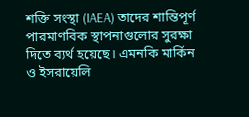শক্তি সংস্থা (IAEA) তাদের শান্তিপূর্ণ পারমাণবিক স্থাপনাগুলোর সুরক্ষা দিতে ব্যর্থ হয়েছে। এমনকি মার্কিন ও ইসরায়েলি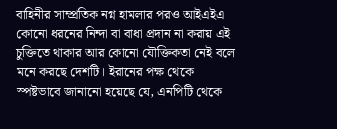বাহিনীর সাম্প্রতিক নগ্ন হামলার পরও আইএইএ কোনো ধরনের নিন্দা বা বাধা প্রদান না করায় এই চুক্তিতে থাকার আর কোনো যৌক্তিকতা নেই বলে মনে করছে দেশটি। ইরানের পক্ষ থেকে স্পষ্টভাবে জানানো হয়েছে যে, এনপিটি থেকে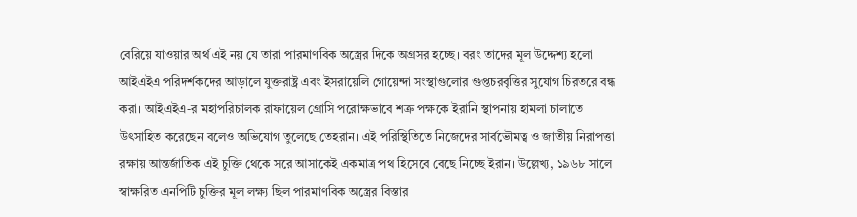বেরিয়ে যাওয়ার অর্থ এই নয় যে তারা পারমাণবিক অস্ত্রের দিকে অগ্রসর হচ্ছে। বরং তাদের মূল উদ্দেশ্য হলো আইএইএ পরিদর্শকদের আড়ালে যুক্তরাষ্ট্র এবং ইসরায়েলি গোয়েন্দা সংস্থাগুলোর গুপ্তচরবৃত্তির সুযোগ চিরতরে বন্ধ করা। আইএইএ-র মহাপরিচালক রাফায়েল গ্রোসি পরোক্ষভাবে শত্রু পক্ষকে ইরানি স্থাপনায় হামলা চালাতে উৎসাহিত করেছেন বলেও অভিযোগ তুলেছে তেহরান। এই পরিস্থিতিতে নিজেদের সার্বভৌমত্ব ও জাতীয় নিরাপত্তা রক্ষায় আন্তর্জাতিক এই চুক্তি থেকে সরে আসাকেই একমাত্র পথ হিসেবে বেছে নিচ্ছে ইরান। উল্লেখ্য, ১৯৬৮ সালে স্বাক্ষরিত এনপিটি চুক্তির মূল লক্ষ্য ছিল পারমাণবিক অস্ত্রের বিস্তার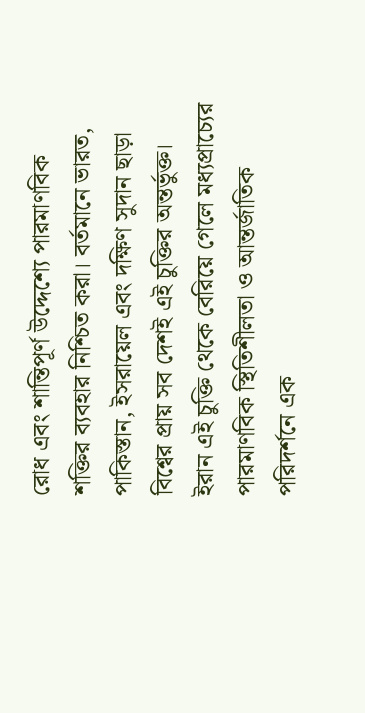রোধ এবং শান্তিপূর্ণ উদ্দেশ্যে পারমাণবিক শক্তির ব্যবহার নিশ্চিত করা। বর্তমানে ভারত, পাকিস্তান, ইসরায়েল এবং দক্ষিণ সুদান ছাড়া বিশ্বের প্রায় সব দেশই এই চুক্তির অন্তর্ভুক্ত। ইরান এই চুক্তি থেকে বেরিয়ে গেলে মধ্যপ্রাচ্যের পারমাণবিক স্থিতিশীলতা ও আন্তর্জাতিক পরিদর্শনে এক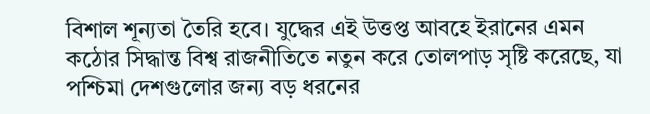বিশাল শূন্যতা তৈরি হবে। যুদ্ধের এই উত্তপ্ত আবহে ইরানের এমন কঠোর সিদ্ধান্ত বিশ্ব রাজনীতিতে নতুন করে তোলপাড় সৃষ্টি করেছে, যা পশ্চিমা দেশগুলোর জন্য বড় ধরনের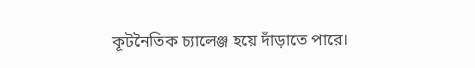কূটনৈতিক চ্যালেঞ্জ হয়ে দাঁড়াতে পারে।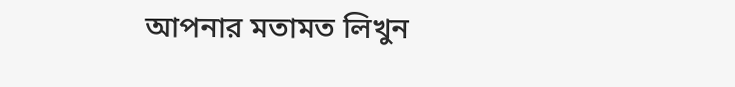আপনার মতামত লিখুন